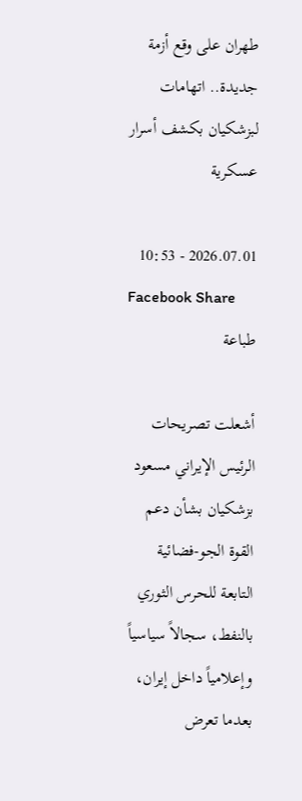طهران على وقع أزمة جديدة.. اتهامات لبزشكيان بكشف أسرار عسكرية

2026.07.01 - 10:53
Facebook Share
طباعة

أشعلت تصريحات الرئيس الإيراني مسعود بزشكيان بشأن دعم القوة الجو-فضائية التابعة للحرس الثوري بالنفط، سجالاً سياسياً وإعلامياً داخل إيران، بعدما تعرض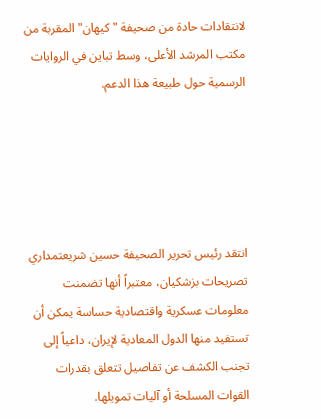لانتقادات حادة من صحيفة "كيهان" المقربة من مكتب المرشد الأعلى، وسط تباين في الروايات الرسمية حول طبيعة هذا الدعم.





انتقد رئيس تحرير الصحيفة حسين شريعتمداري تصريحات بزشكيان، معتبراً أنها تضمنت معلومات عسكرية واقتصادية حساسة يمكن أن تستفيد منها الدول المعادية لإيران، داعياً إلى تجنب الكشف عن تفاصيل تتعلق بقدرات القوات المسلحة أو آليات تمويلها.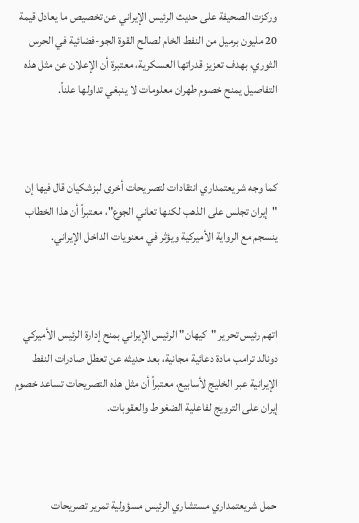وركزت الصحيفة على حديث الرئيس الإيراني عن تخصيص ما يعادل قيمة 20 مليون برميل من النفط الخام لصالح القوة الجو-فضائية في الحرس الثوري، بهدف تعزيز قدراتها العسكرية، معتبرة أن الإعلان عن مثل هذه التفاصيل يمنح خصوم طهران معلومات لا ينبغي تداولها علناً.



كما وجه شريعتمداري انتقادات لتصريحات أخرى لبزشكيان قال فيها إن "إيران تجلس على الذهب لكنها تعاني الجوع"، معتبراً أن هذا الخطاب ينسجم مع الرواية الأميركية ويؤثر في معنويات الداخل الإيراني.



اتهم رئيس تحرير "كيهان" الرئيس الإيراني بمنح إدارة الرئيس الأميركي دونالد ترامب مادة دعائية مجانية، بعد حديثه عن تعطل صادرات النفط الإيرانية عبر الخليج لأسابيع، معتبراً أن مثل هذه التصريحات تساعد خصوم إيران على الترويج لفاعلية الضغوط والعقوبات.



حمل شريعتمداري مستشاري الرئيس مسؤولية تمرير تصريحات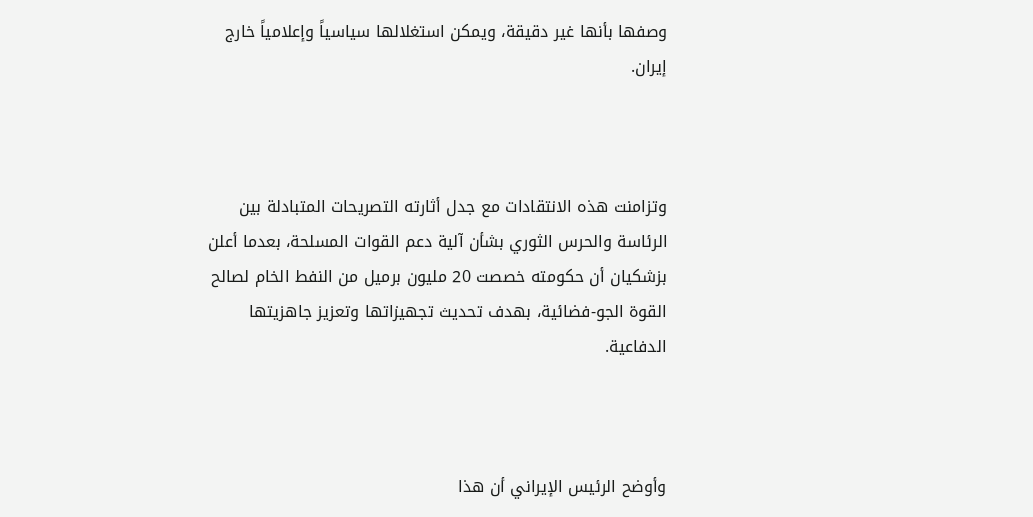وصفها بأنها غير دقيقة، ويمكن استغلالها سياسياً وإعلامياً خارج إيران.



وتزامنت هذه الانتقادات مع جدل أثارته التصريحات المتبادلة بين الرئاسة والحرس الثوري بشأن آلية دعم القوات المسلحة، بعدما أعلن بزشكيان أن حكومته خصصت 20 مليون برميل من النفط الخام لصالح القوة الجو-فضائية، بهدف تحديث تجهيزاتها وتعزيز جاهزيتها الدفاعية.



وأوضح الرئيس الإيراني أن هذا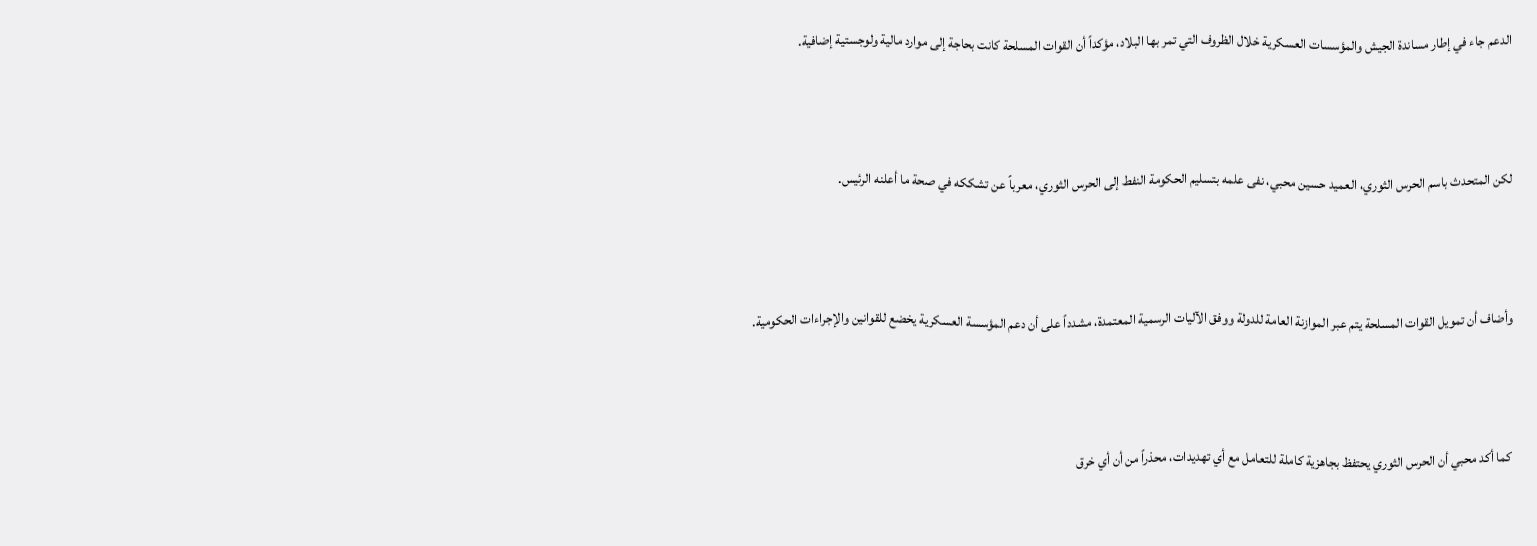الدعم جاء في إطار مساندة الجيش والمؤسسات العسكرية خلال الظروف التي تمر بها البلاد، مؤكداً أن القوات المسلحة كانت بحاجة إلى موارد مالية ولوجستية إضافية.



لكن المتحدث باسم الحرس الثوري، العميد حسين محبي، نفى علمه بتسليم الحكومة النفط إلى الحرس الثوري، معرباً عن تشككه في صحة ما أعلنه الرئيس.



وأضاف أن تمويل القوات المسلحة يتم عبر الموازنة العامة للدولة ووفق الآليات الرسمية المعتمدة، مشدداً على أن دعم المؤسسة العسكرية يخضع للقوانين والإجراءات الحكومية.



كما أكد محبي أن الحرس الثوري يحتفظ بجاهزية كاملة للتعامل مع أي تهديدات، محذراً من أن أي خرق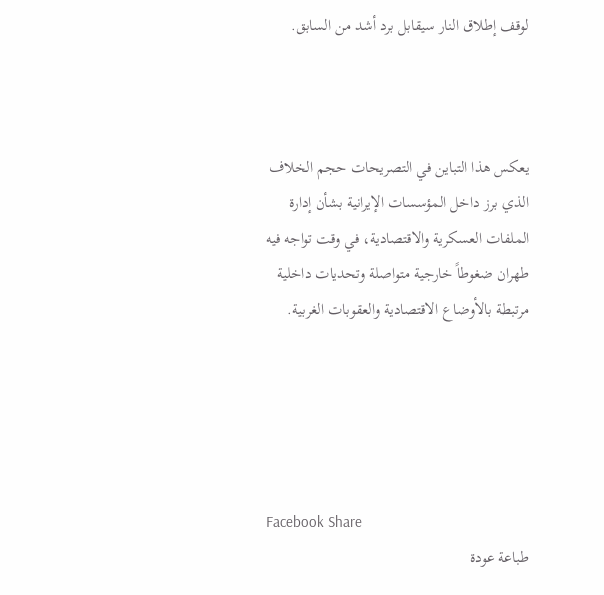لوقف إطلاق النار سيقابل برد أشد من السابق.



يعكس هذا التباين في التصريحات حجم الخلاف الذي برز داخل المؤسسات الإيرانية بشأن إدارة الملفات العسكرية والاقتصادية، في وقت تواجه فيه طهران ضغوطاً خارجية متواصلة وتحديات داخلية مرتبطة بالأوضاع الاقتصادية والعقوبات الغربية.





Facebook Share
طباعة عودة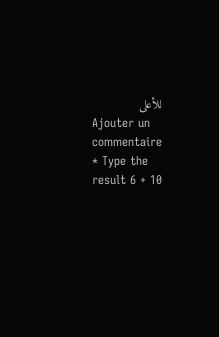للأعلى
Ajouter un commentaire
* Type the result 6 + 10